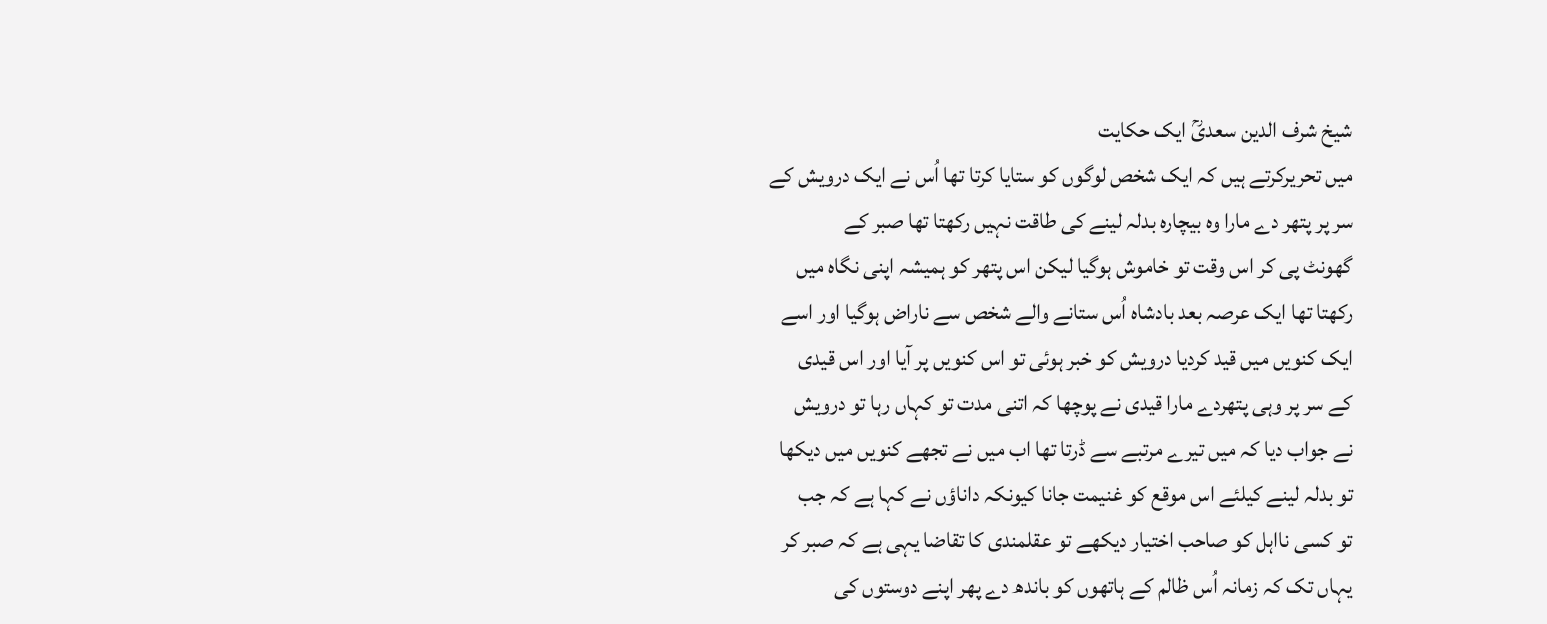شیخ شرف الدین سعدیؒ ایک حکایت
میں تحریرکرتے ہیں کہ ایک شخص لوگوں کو ستایا کرتا تھا اُس نے ایک درویش کے
سر پر پتھر دے مارا وہ بیچارہ بدلہ لینے کی طاقت نہیں رکھتا تھا صبر کے
گھونٹ پی کر اس وقت تو خاموش ہوگیا لیکن اس پتھر کو ہمیشہ اپنی نگاہ میں
رکھتا تھا ایک عرصہ بعد بادشاہ اُس ستانے والے شخص سے ناراض ہوگیا اور اسے
ایک کنویں میں قید کردیا درویش کو خبر ہوئی تو اس کنویں پر آیا اور اس قیدی
کے سر پر وہی پتھردے مارا قیدی نے پوچھا کہ اتنی مدت تو کہاں رہا تو درویش
نے جواب دیا کہ میں تیرے مرتبے سے ڈرتا تھا اب میں نے تجھے کنویں میں دیکھا
تو بدلہ لینے کیلئے اس موقع کو غنیمت جانا کیونکہ داناؤں نے کہا ہے کہ جب
تو کسی نااہل کو صاحب اختیار دیکھے تو عقلمندی کا تقاضا یہی ہے کہ صبر کر
یہاں تک کہ زمانہ اُس ظالم کے ہاتھوں کو باندھ دے پھر اپنے دوستوں کی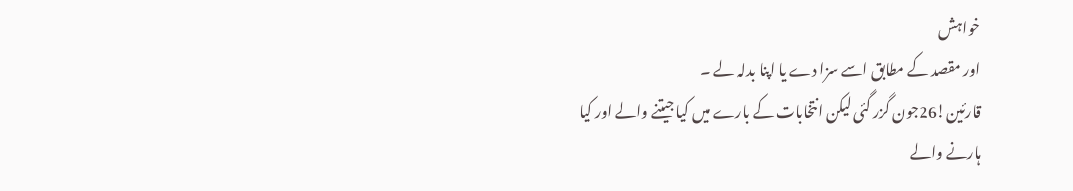خواہش
اور مقصد کے مطابق اسے سزا دے یا اپنا بدلہ لے ۔
قارئین!26جون گزر گئی لیکن انتخابات کے بارے میں کیا جیتنے والے اور کیا
ہارنے والے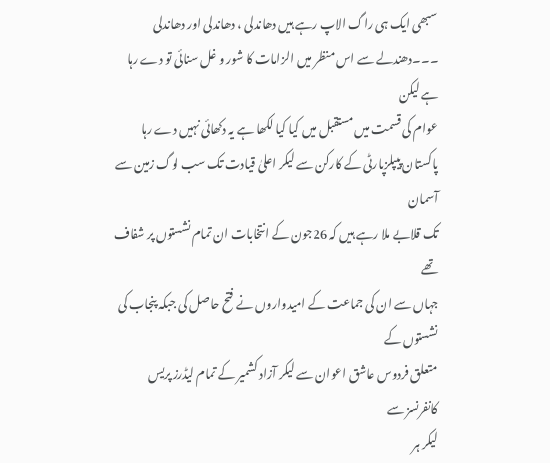سبھی ایک ہی راگ الاپ رہے ہیں دھاندلی ، دھاندلی اور دھاندلی
۔۔۔دھندلے سے اس منظر میں الزامات کا شور و غل سنائی تو دے رہا ہے لیکن
عوام کی قسمت میں مستقبل میں کیا کیا لکھا ہے یہ دکھائی نہیں دے رہا
پاکستان پیپلزپارٹی کے کارکن سے لیکر اعلیٰ قیادت تک سب لوگ زمین سے آسمان
تک قلابے ملا رہے ہیں کہ 26جون کے انتخابات ان تمام نشستوں پر شفاف تھے
جہاں سے ان کی جماعت کے امیدواروں نے فتح حاصل کی جبکہ پنجاب کی نشستوں کے
متعلق فردوس عاشق اعوان سے لیکر آزاد کشمیر کے تمام لیڈرز پریس کانفرنسز سے
لیکر ہر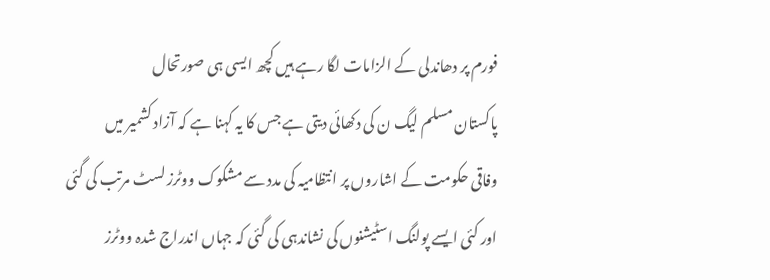فورم پر دھاندلی کے الزامات لگا رہے ہیں کچھ ایسی ہی صورتحال
پاکستان مسلم لیگ ن کی دکھائی دیتی ہے جس کا یہ کہنا ہے کہ آزاد کشمیر میں
وفاقی حکومت کے اشاروں پر انتظامیہ کی مدد سے مشکوک ووٹرز لسٹ مرتب کی گئی
اور کئی ایسے پولنگ اسٹیشنوں کی نشاندہی کی گئی کہ جہاں اندراج شدہ ووٹرز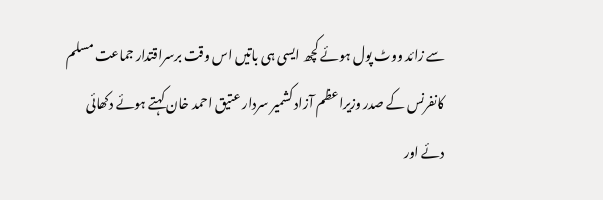سے زائد ووٹ پول ہوئے کچھ ایسی ہی باتیں اس وقت برسراقتدار جماعت مسلم
کانفرنس کے صدر وزیراعظم آزاد کشمیر سردار عتیق احمد خان کہتے ہوئے دکھائی
دئے اور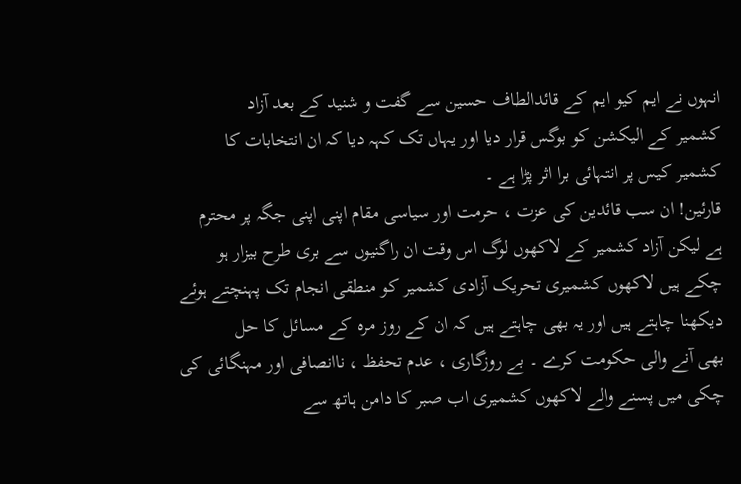انہوں نے ایم کیو ایم کے قائدالطاف حسین سے گفت و شنید کے بعد آزاد
کشمیر کے الیکشن کو بوگس قرار دیا اور یہاں تک کہہ دیا کہ ان انتخابات کا
کشمیر کیس پر انتہائی برا اثر پڑا ہے ۔
قارئین! ان سب قائدین کی عزت ، حرمت اور سیاسی مقام اپنی اپنی جگہ پر محترم
ہے لیکن آزاد کشمیر کے لاکھوں لوگ اس وقت ان راگنیوں سے بری طرح بیزار ہو
چکے ہیں لاکھوں کشمیری تحریک آزادی کشمیر کو منطقی انجام تک پہنچتے ہوئے
دیکھنا چاہتے ہیں اور یہ بھی چاہتے ہیں کہ ان کے روز مرہ کے مسائل کا حل
بھی آنے والی حکومت کرے ۔ بے روزگاری ، عدم تحفظ ، ناانصافی اور مہنگائی کی
چکی میں پسنے والے لاکھوں کشمیری اب صبر کا دامن ہاتھ سے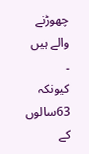چھوڑنے والے ہیں ۔
کیونکہ 63سالوں کے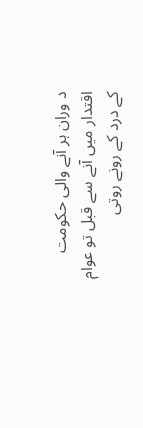د وران ہر آنے والی حکومت اقتدار میں آنے سے قبل تو عوام
کے درد کے رونے روتی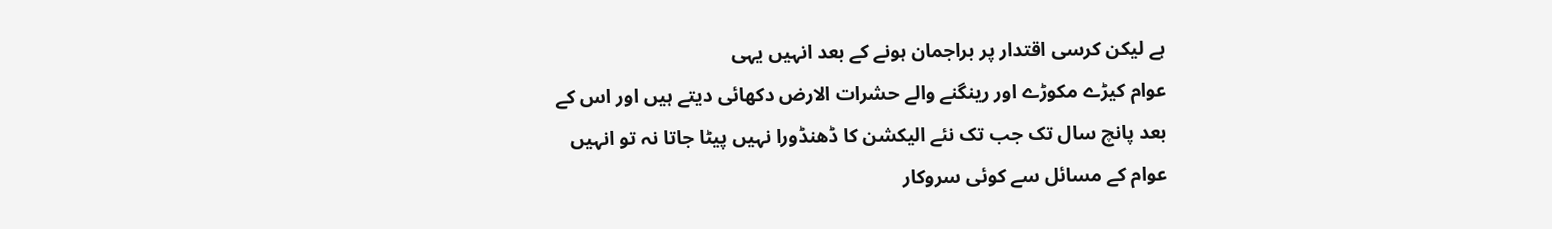ہے لیکن کرسی اقتدار پر براجمان ہونے کے بعد انہیں یہی
عوام کیڑے مکوڑے اور رینگنے والے حشرات الارض دکھائی دیتے ہیں اور اس کے
بعد پانچ سال تک جب تک نئے الیکشن کا ڈھنڈورا نہیں پیٹا جاتا نہ تو انہیں
عوام کے مسائل سے کوئی سروکار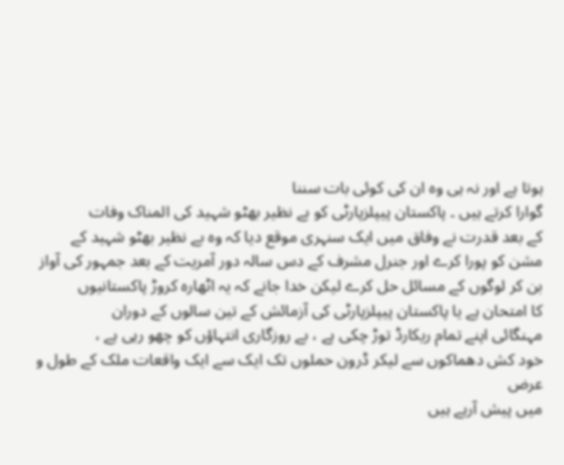ہوتا ہے اور نہ ہی وہ ان کی کوئی بات سننا
گوارا کرتے ہیں ۔ پاکستان پیپلزپارٹی کو بے نظیر بھٹو شہید کی المناک وفات
کے بعد قدرت نے وفاق میں ایک سنہری موقع دیا کہ وہ بے نظیر بھٹو شہید کے
مشن کو پورا کرے اور جنرل مشرف کے دس سالہ دور آمریت کے بعد جمہور کی آواز
بن کر لوگوں کے مسائل حل کرے لیکن خدا جانے کہ یہ اٹھارہ کروڑ پاکستانیوں
کا امتحان ہے یا پاکستان پیپلزپارٹی کی آزمائش کے تین سالوں کے دوران
مہنگائی اپنے تمام ریکارڈ توڑ چکی ہے ، بے روزگاری انتہاؤں کو چھو رہی ہے ،
خود کش دھماکوں سے لیکر ڈرون حملوں تک ایک سے ایک واقعات ملک کے طول و عرض
میں پیش آرہے ہیں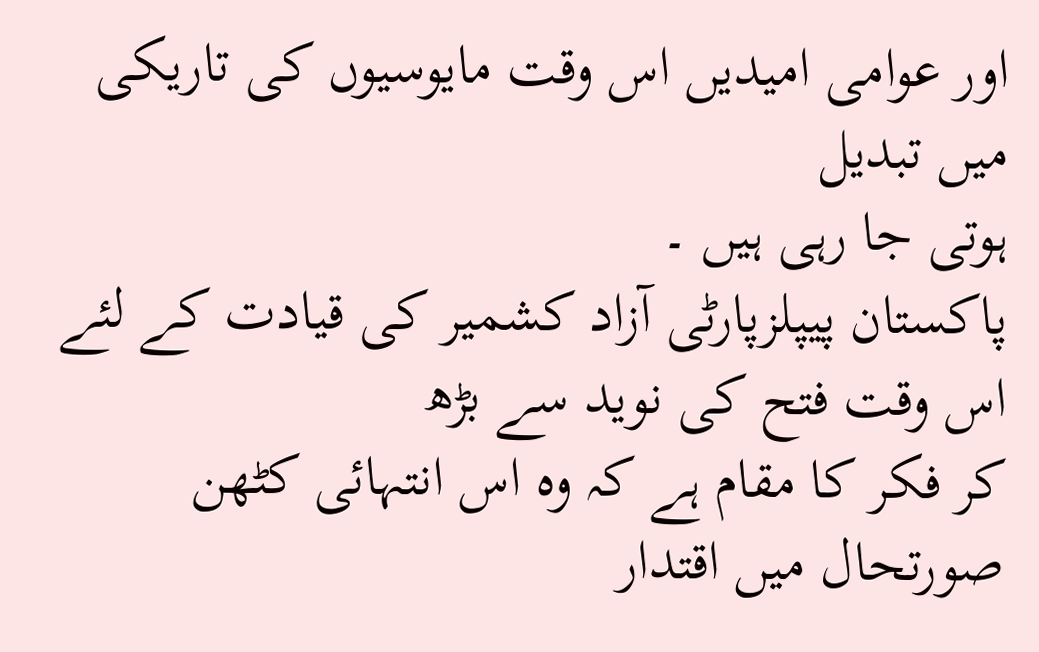اور عوامی امیدیں اس وقت مایوسیوں کی تاریکی میں تبدیل
ہوتی جا رہی ہیں ۔
پاکستان پیپلزپارٹی آزاد کشمیر کی قیادت کے لئے اس وقت فتح کی نوید سے بڑھ
کر فکر کا مقام ہے کہ وہ اس انتہائی کٹھن صورتحال میں اقتدار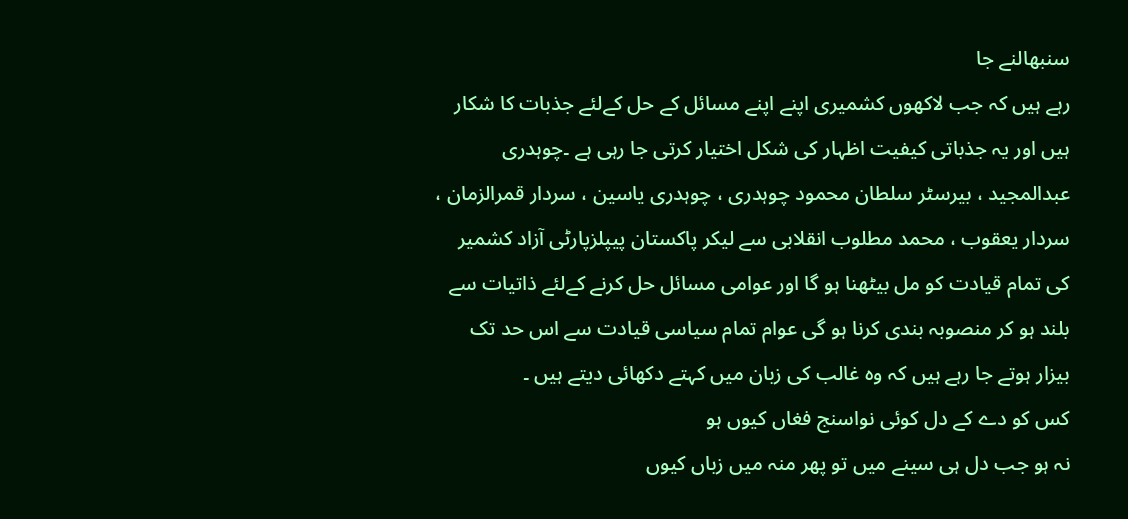سنبھالنے جا
رہے ہیں کہ جب لاکھوں کشمیری اپنے اپنے مسائل کے حل کےلئے جذبات کا شکار
ہیں اور یہ جذباتی کیفیت اظہار کی شکل اختیار کرتی جا رہی ہے ۔چوہدری
عبدالمجید ، بیرسٹر سلطان محمود چوہدری ، چوہدری یاسین ، سردار قمرالزمان ،
سردار یعقوب ، محمد مطلوب انقلابی سے لیکر پاکستان پیپلزپارٹی آزاد کشمیر
کی تمام قیادت کو مل بیٹھنا ہو گا اور عوامی مسائل حل کرنے کےلئے ذاتیات سے
بلند ہو کر منصوبہ بندی کرنا ہو گی عوام تمام سیاسی قیادت سے اس حد تک
بیزار ہوتے جا رہے ہیں کہ وہ غالب کی زبان میں کہتے دکھائی دیتے ہیں ۔
کس کو دے کے دل کوئی نواسنج فغاں کیوں ہو
نہ ہو جب دل ہی سینے میں تو پھر منہ میں زباں کیوں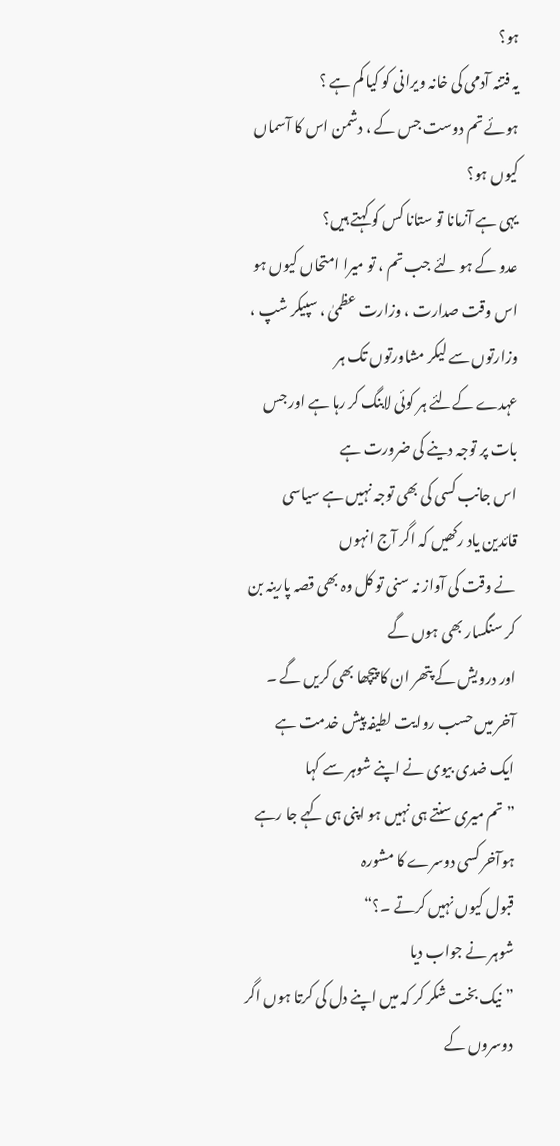ہو؟
یہ فتنہ آدمی کی خانہ ویرانی کو کیا کم ہے ؟
ہوئے تم دوست جس کے ، دشمن اس کا آسماں کیوں ہو؟
یہی ہے آزمانا تو ستانا کس کو کہتے ہیں؟
عدو کے ہو لئے جب تم ، تو میرا امتحاں کیوں ہو
اس وقت صدارت ، وزارت عظمیٰ ، سپیکر شپ ، وزارتوں سے لیکر مشاورتوں تک ہر
عہدے کےلئے ہر کوئی لابنگ کر رہا ہے اور جس بات پر توجہ دینے کی ضرورت ہے
اس جانب کسی کی بھی توجہ نہیں ہے سیاسی قائدین یاد رکھیں کہ اگر آج انہوں
نے وقت کی آواز نہ سنی تو کل وہ بھی قصہ پارینہ بن کر سنگسار بھی ہوں گے
اور درویش کے پتھر ان کا پیچھا بھی کریں گے ۔
آخر میں حسب روایت لطیفہ پیش خدمت ہے
ایک ضدی بیوی نے اپنے شوہر سے کہا
”تم میری سنتے ہی نہیں ہو اپنی ہی کہے جا رہے ہوآخر کسی دوسرے کا مشورہ
قبول کیوں نہیں کرتے ۔؟“
شوہر نے جواب دیا
”نیک بخت شکر کر کہ میں اپنے دل کی کرتا ہوں اگر دوسروں کے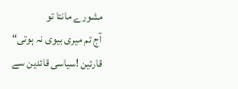مشورے مانتا تو
آج تم میری بیوی نہ ہوتی“
قارئین !سیاسی قائدین سے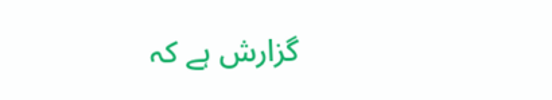گزارش ہے کہ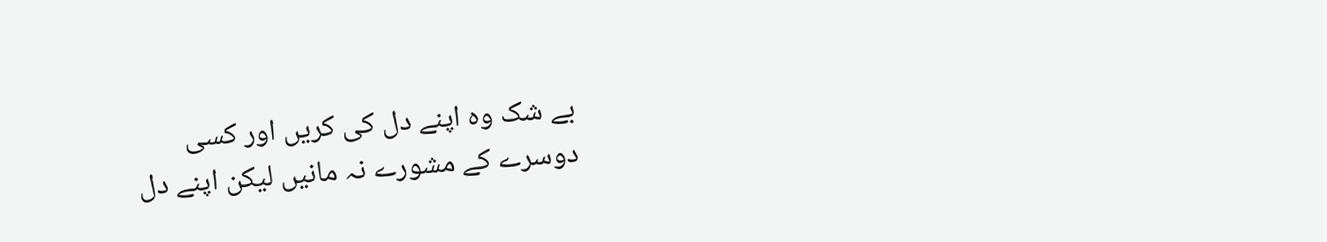بے شک وہ اپنے دل کی کریں اور کسی
دوسرے کے مشورے نہ مانیں لیکن اپنے دل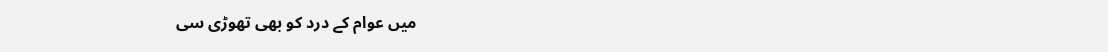میں عوام کے درد کو بھی تھوڑی سی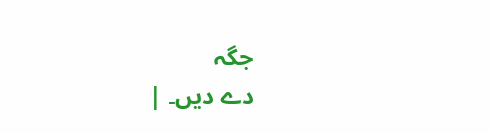جگہ
دے دیں۔ |